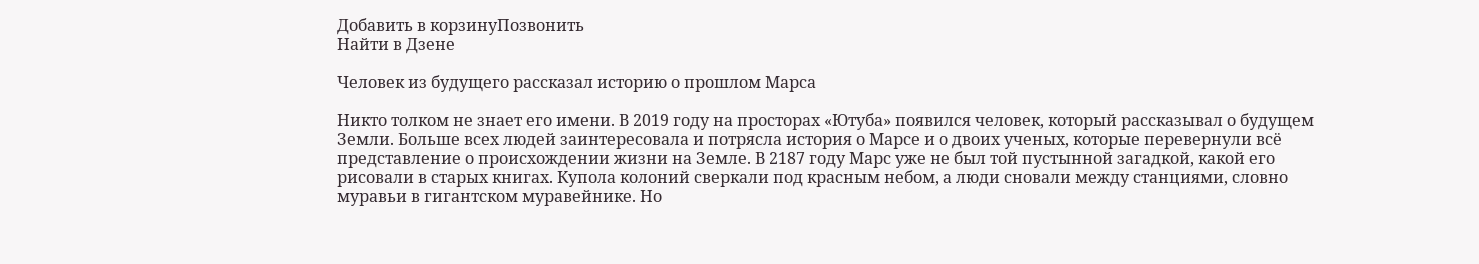Добавить в корзинуПозвонить
Найти в Дзене

Человек из будущего рассказал историю о прошлом Марса

Никто толком не знает его имени. В 2019 году на просторах «Ютуба» появился человек, который рассказывал о будущем Земли. Больше всех людей заинтересовала и потрясла история о Марсе и о двоих ученых, которые перевернули всё представление о происхождении жизни на Земле. В 2187 году Марс уже не был той пустынной загадкой, какой его рисовали в старых книгах. Купола колоний сверкали под красным небом, а люди сновали между станциями, словно муравьи в гигантском муравейнике. Но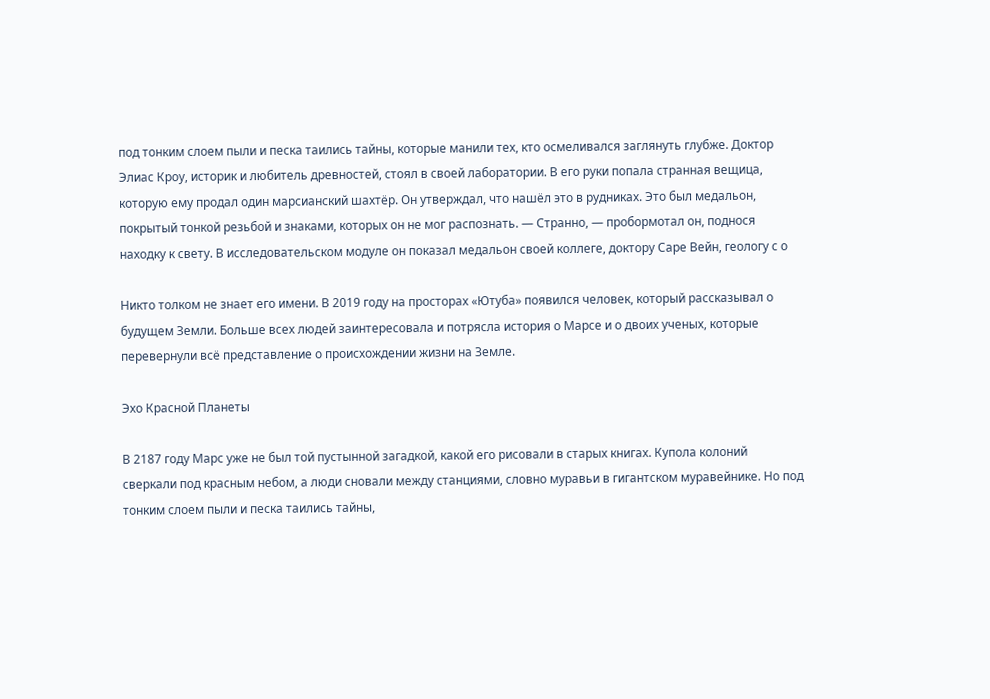под тонким слоем пыли и песка таились тайны, которые манили тех, кто осмеливался заглянуть глубже. Доктор Элиас Кроу, историк и любитель древностей, стоял в своей лаборатории. В его руки попала странная вещица, которую ему продал один марсианский шахтёр. Он утверждал, что нашёл это в рудниках. Это был медальон, покрытый тонкой резьбой и знаками, которых он не мог распознать. — Странно, — пробормотал он, поднося находку к свету. В исследовательском модуле он показал медальон своей коллеге, доктору Саре Вейн, геологу с о

Никто толком не знает его имени. В 2019 году на просторах «Ютуба» появился человек, который рассказывал о будущем Земли. Больше всех людей заинтересовала и потрясла история о Марсе и о двоих ученых, которые перевернули всё представление о происхождении жизни на Земле.

Эхо Красной Планеты

В 2187 году Марс уже не был той пустынной загадкой, какой его рисовали в старых книгах. Купола колоний сверкали под красным небом, а люди сновали между станциями, словно муравьи в гигантском муравейнике. Но под тонким слоем пыли и песка таились тайны,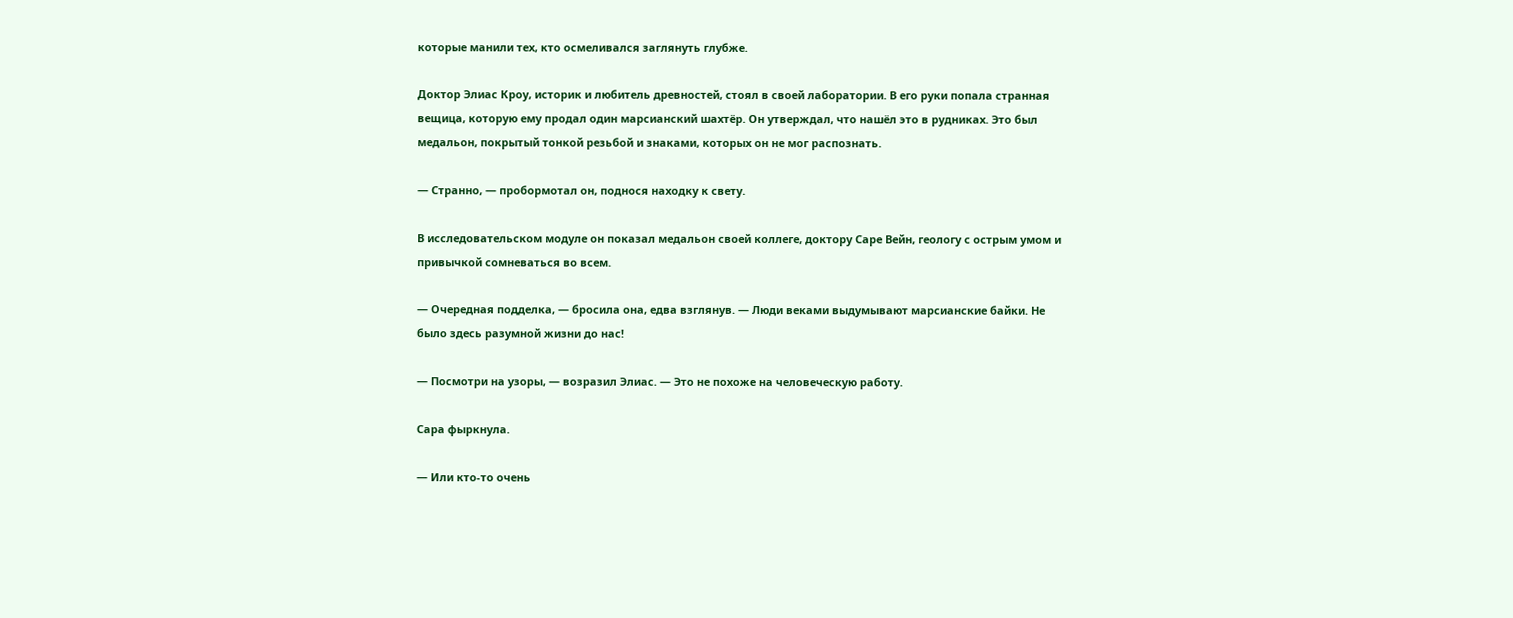которые манили тех, кто осмеливался заглянуть глубже.

Доктор Элиас Кроу, историк и любитель древностей, стоял в своей лаборатории. В его руки попала странная вещица, которую ему продал один марсианский шахтёр. Он утверждал, что нашёл это в рудниках. Это был медальон, покрытый тонкой резьбой и знаками, которых он не мог распознать.

— Странно, — пробормотал он, поднося находку к свету.

В исследовательском модуле он показал медальон своей коллеге, доктору Саре Вейн, геологу с острым умом и привычкой сомневаться во всем.

— Очередная подделка, — бросила она, едва взглянув. — Люди веками выдумывают марсианские байки. Не было здесь разумной жизни до нас!

— Посмотри на узоры, — возразил Элиас. — Это не похоже на человеческую работу.

Сара фыркнула.

— Или кто-то очень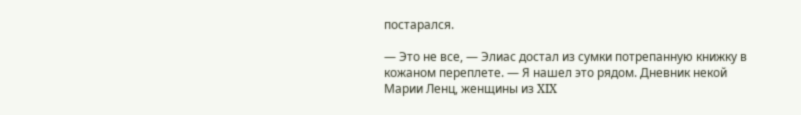постарался.

— Это не все, — Элиас достал из сумки потрепанную книжку в кожаном переплете. — Я нашел это рядом. Дневник некой Марии Ленц, женщины из XIX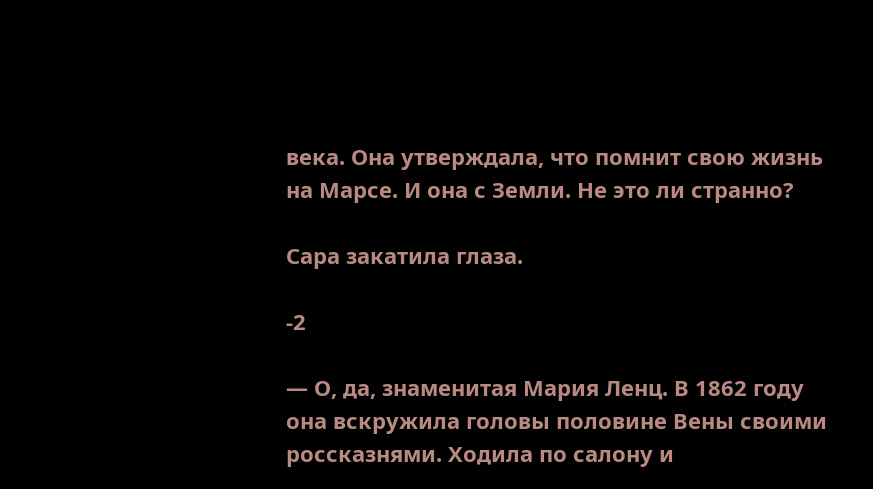века. Она утверждала, что помнит свою жизнь на Марсе. И она с Земли. Не это ли странно?

Сара закатила глаза.

-2

— О, да, знаменитая Мария Ленц. В 1862 году она вскружила головы половине Вены своими россказнями. Ходила по салону и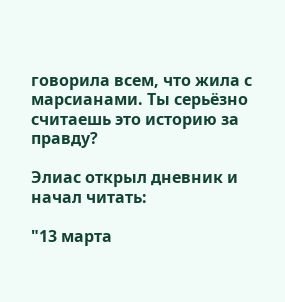говорила всем, что жила с марсианами. Ты серьёзно считаешь это историю за правду?

Элиас открыл дневник и начал читать:

"13 марта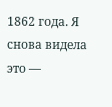1862 года. Я снова видела это —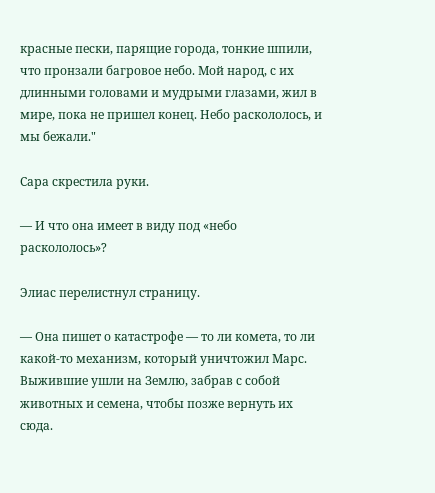красные пески, парящие города, тонкие шпили, что пронзали багровое небо. Мой народ, с их длинными головами и мудрыми глазами, жил в мире, пока не пришел конец. Небо раскололось, и мы бежали."

Сара скрестила руки.

— И что она имеет в виду под «небо раскололось»?

Элиас перелистнул страницу.

— Она пишет о катастрофе — то ли комета, то ли какой-то механизм, который уничтожил Марс. Выжившие ушли на Землю, забрав с собой животных и семена, чтобы позже вернуть их сюда.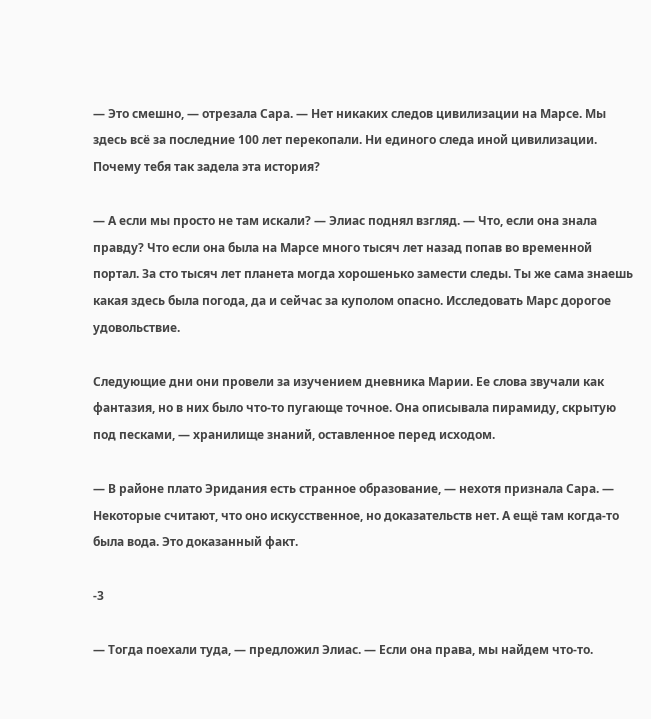— Это смешно, — отрезала Сара. — Нет никаких следов цивилизации на Марсе. Мы здесь всё за последние 100 лет перекопали. Ни единого следа иной цивилизации. Почему тебя так задела эта история?

— А если мы просто не там искали? — Элиас поднял взгляд. — Что, если она знала правду? Что если она была на Марсе много тысяч лет назад попав во временной портал. За сто тысяч лет планета могда хорошенько замести следы. Ты же сама знаешь какая здесь была погода, да и сейчас за куполом опасно. Исследовать Марс дорогое удовольствие.

Следующие дни они провели за изучением дневника Марии. Ее слова звучали как фантазия, но в них было что-то пугающе точное. Она описывала пирамиду, скрытую под песками, — хранилище знаний, оставленное перед исходом.

— В районе плато Эридания есть странное образование, — нехотя признала Сара. — Некоторые считают, что оно искусственное, но доказательств нет. А ещё там когда-то была вода. Это доказанный факт.

-3

— Тогда поехали туда, — предложил Элиас. — Если она права, мы найдем что-то.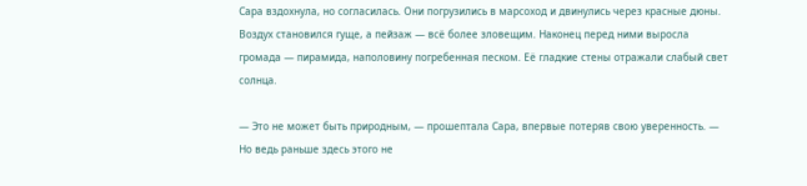Сара вздохнула, но согласилась. Они погрузились в марсоход и двинулись через красные дюны. Воздух становился гуще, а пейзаж — всё более зловещим. Наконец перед ними выросла громада — пирамида, наполовину погребенная песком. Её гладкие стены отражали слабый свет солнца.

— Это не может быть природным, — прошептала Сара, впервые потеряв свою уверенность. — Но ведь раньше здесь этого не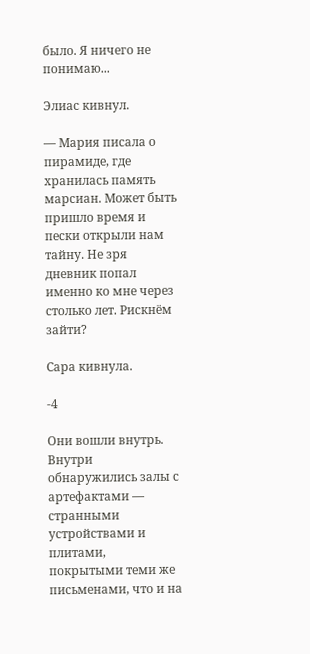было. Я ничего не понимаю...

Элиас кивнул.

— Мария писала о пирамиде, где хранилась память марсиан. Может быть пришло время и пески открыли нам тайну. Не зря дневник попал именно ко мне через столько лет. Рискнём зайти?

Сара кивнула.

-4

Они вошли внутрь. Внутри обнаружились залы с артефактами — странными устройствами и плитами, покрытыми теми же письменами, что и на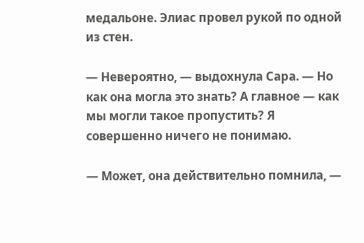медальоне. Элиас провел рукой по одной из стен.

— Невероятно, — выдохнула Сара. — Но как она могла это знать? А главное — как мы могли такое пропустить? Я совершенно ничего не понимаю.

— Может, она действительно помнила, —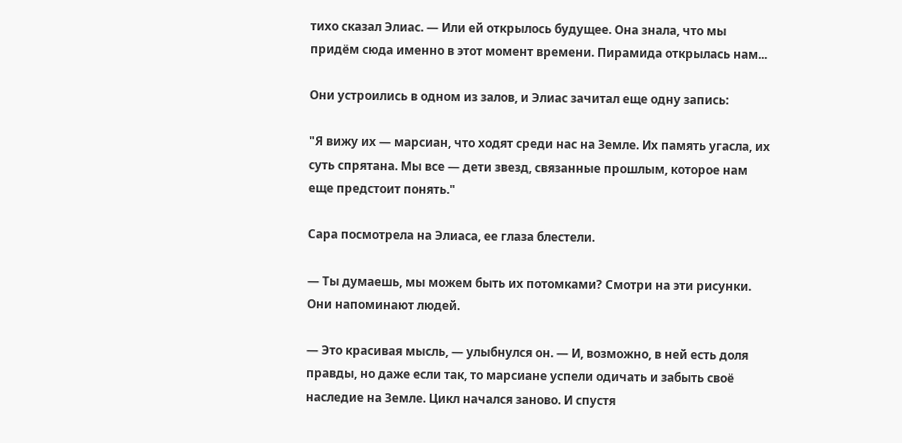тихо сказал Элиас. — Или ей открылось будущее. Она знала, что мы придём сюда именно в этот момент времени. Пирамида открылась нам...

Они устроились в одном из залов, и Элиас зачитал еще одну запись:

"Я вижу их — марсиан, что ходят среди нас на Земле. Их память угасла, их суть спрятана. Мы все — дети звезд, связанные прошлым, которое нам еще предстоит понять."

Сара посмотрела на Элиаса, ее глаза блестели.

— Ты думаешь, мы можем быть их потомками? Смотри на эти рисунки. Они напоминают людей.

— Это красивая мысль, — улыбнулся он. — И, возможно, в ней есть доля правды, но даже если так, то марсиане успели одичать и забыть своё наследие на Земле. Цикл начался заново. И спустя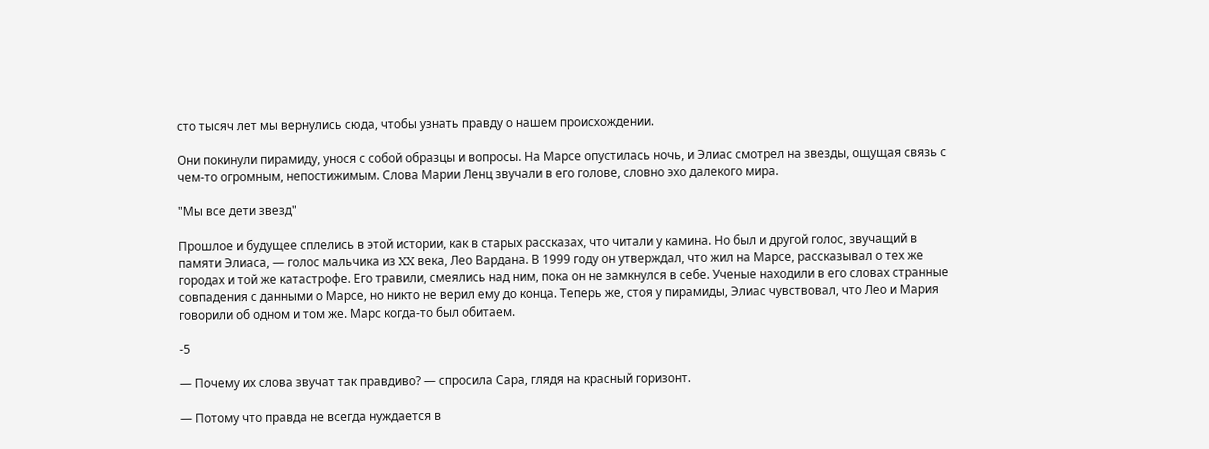сто тысяч лет мы вернулись сюда, чтобы узнать правду о нашем происхождении.

Они покинули пирамиду, унося с собой образцы и вопросы. На Марсе опустилась ночь, и Элиас смотрел на звезды, ощущая связь с чем-то огромным, непостижимым. Слова Марии Ленц звучали в его голове, словно эхо далекого мира.

"Мы все дети звезд"

Прошлое и будущее сплелись в этой истории, как в старых рассказах, что читали у камина. Но был и другой голос, звучащий в памяти Элиаса, — голос мальчика из XX века, Лео Вардана. В 1999 году он утверждал, что жил на Марсе, рассказывал о тех же городах и той же катастрофе. Его травили, смеялись над ним, пока он не замкнулся в себе. Ученые находили в его словах странные совпадения с данными о Марсе, но никто не верил ему до конца. Теперь же, стоя у пирамиды, Элиас чувствовал, что Лео и Мария говорили об одном и том же. Марс когда-то был обитаем.

-5

— Почему их слова звучат так правдиво? — спросила Сара, глядя на красный горизонт.

— Потому что правда не всегда нуждается в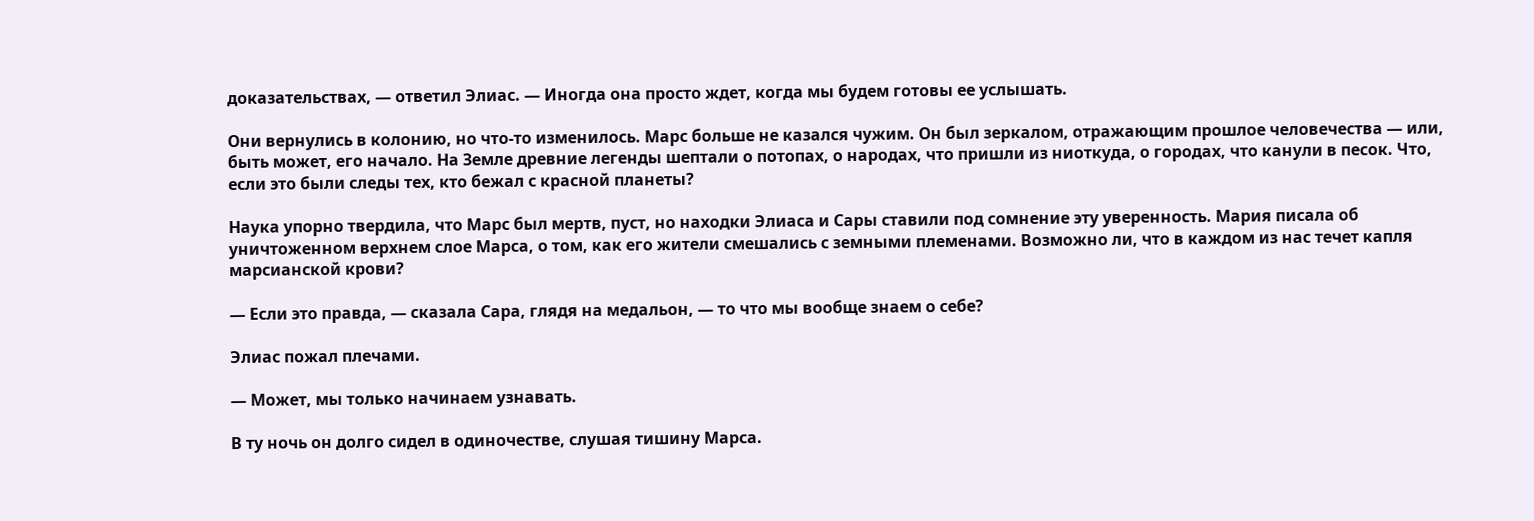доказательствах, — ответил Элиас. — Иногда она просто ждет, когда мы будем готовы ее услышать.

Они вернулись в колонию, но что-то изменилось. Марс больше не казался чужим. Он был зеркалом, отражающим прошлое человечества — или, быть может, его начало. На Земле древние легенды шептали о потопах, о народах, что пришли из ниоткуда, о городах, что канули в песок. Что, если это были следы тех, кто бежал с красной планеты?

Наука упорно твердила, что Марс был мертв, пуст, но находки Элиаса и Сары ставили под сомнение эту уверенность. Мария писала об уничтоженном верхнем слое Марса, о том, как его жители смешались с земными племенами. Возможно ли, что в каждом из нас течет капля марсианской крови?

— Если это правда, — сказала Сара, глядя на медальон, — то что мы вообще знаем о себе?

Элиас пожал плечами.

— Может, мы только начинаем узнавать.

В ту ночь он долго сидел в одиночестве, слушая тишину Марса.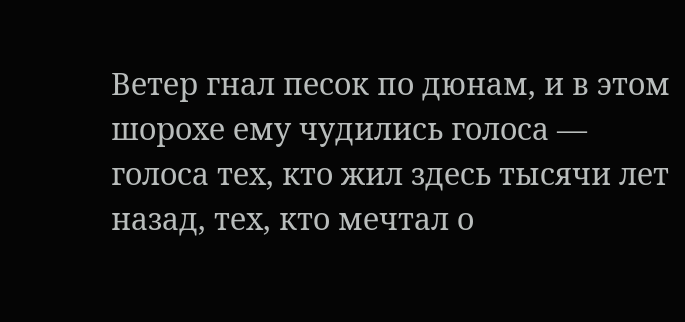Ветер гнал песок по дюнам, и в этом шорохе ему чудились голоса — голоса тех, кто жил здесь тысячи лет назад, тех, кто мечтал о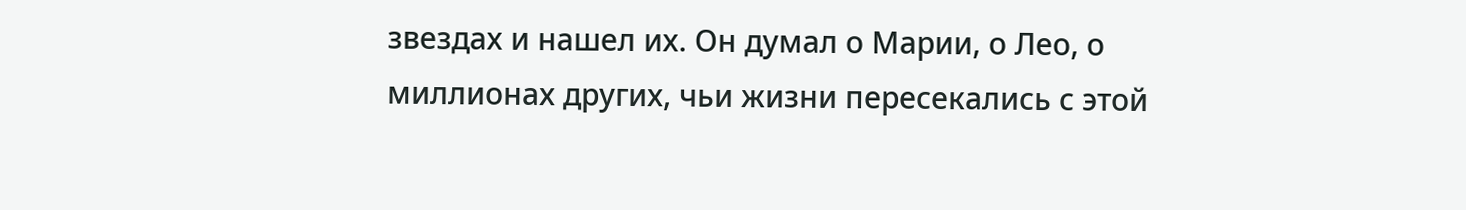звездах и нашел их. Он думал о Марии, о Лео, о миллионах других, чьи жизни пересекались с этой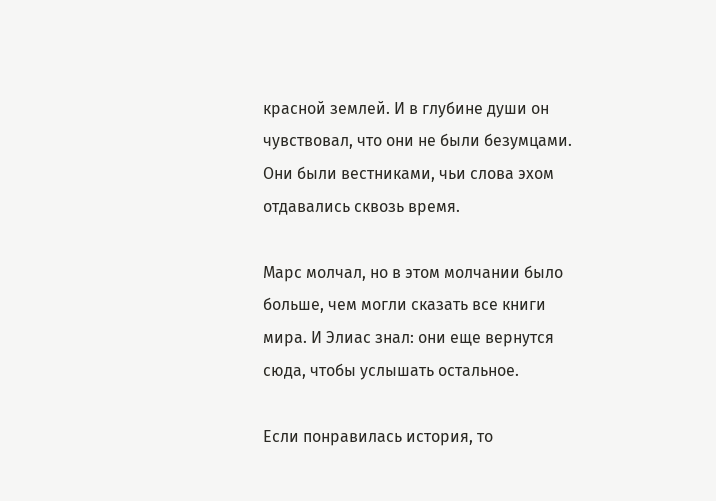красной землей. И в глубине души он чувствовал, что они не были безумцами. Они были вестниками, чьи слова эхом отдавались сквозь время.

Марс молчал, но в этом молчании было больше, чем могли сказать все книги мира. И Элиас знал: они еще вернутся сюда, чтобы услышать остальное.

Если понравилась история, то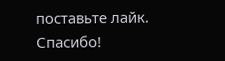поставьте лайк. Спасибо!